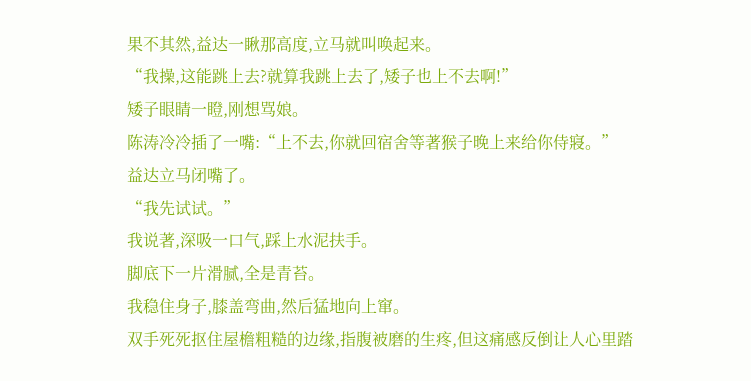果不其然,益达一瞅那高度,立马就叫唤起来。
“我操,这能跳上去?就算我跳上去了,矮子也上不去啊!”
矮子眼睛一瞪,刚想骂娘。
陈涛冷冷插了一嘴:“上不去,你就回宿舍等著猴子晚上来给你侍寢。”
益达立马闭嘴了。
“我先试试。”
我说著,深吸一口气,踩上水泥扶手。
脚底下一片滑腻,全是青苔。
我稳住身子,膝盖弯曲,然后猛地向上窜。
双手死死抠住屋檐粗糙的边缘,指腹被磨的生疼,但这痛感反倒让人心里踏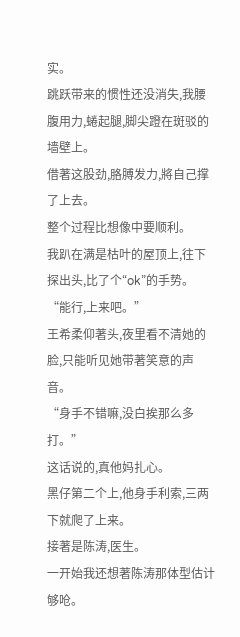实。
跳跃带来的惯性还没消失,我腰腹用力,蜷起腿,脚尖蹬在斑驳的墙壁上。
借著这股劲,胳膊发力,將自己撑了上去。
整个过程比想像中要顺利。
我趴在满是枯叶的屋顶上,往下探出头,比了个“ok”的手势。
“能行,上来吧。”
王希柔仰著头,夜里看不清她的脸,只能听见她带著笑意的声音。
“身手不错嘛,没白挨那么多打。”
这话说的,真他妈扎心。
黑仔第二个上,他身手利索,三两下就爬了上来。
接著是陈涛,医生。
一开始我还想著陈涛那体型估计够呛。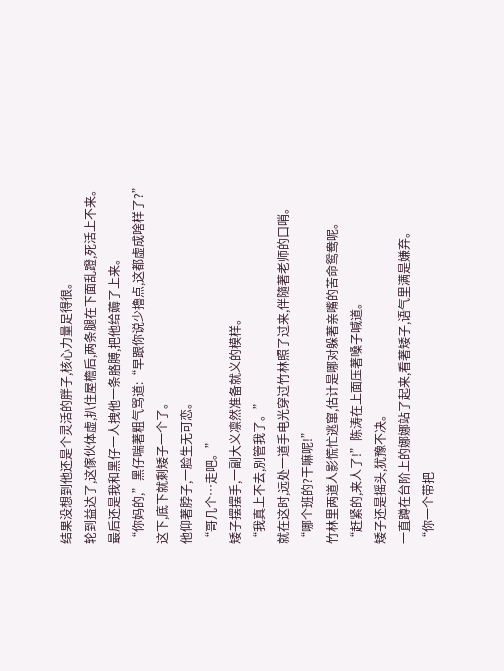结果没想到他还是个灵活的胖子,核心力量足得很。
轮到益达了,这傢伙体虚,扒住屋檐后,两条腿在下面乱蹬,死活上不来。
最后还是我和黑仔一人拽他一条胳膊,把他给薅了上来。
“你妈的,”黑仔喘著粗气骂道:“早跟你说少擼点,这都虚成啥样了?”
这下,底下就剩矮子一个了。
他仰著脖子,一脸生无可恋。
“哥几个…走吧。”
矮子摆摆手,一副大义凛然准备就义的模样。
“我真上不去,別管我了。”
就在这时,远处一道手电光穿过竹林照了过来,伴隨著老师的口哨。
“哪个班的?干嘛呢!”
竹林里两道人影慌忙逃窜,估计是哪对躲著亲嘴的苦命鸳鸯呢。
“赶紧的,来人了!”陈涛在上面压著嗓子喊道。
矮子还是摇头,犹豫不决。
一直蹲在台阶上的娜娜站了起来,看著矮子,语气里满是嫌弃。
“你一个带把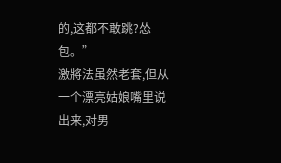的,这都不敢跳?怂包。”
激將法虽然老套,但从一个漂亮姑娘嘴里说出来,对男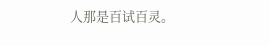人那是百试百灵。